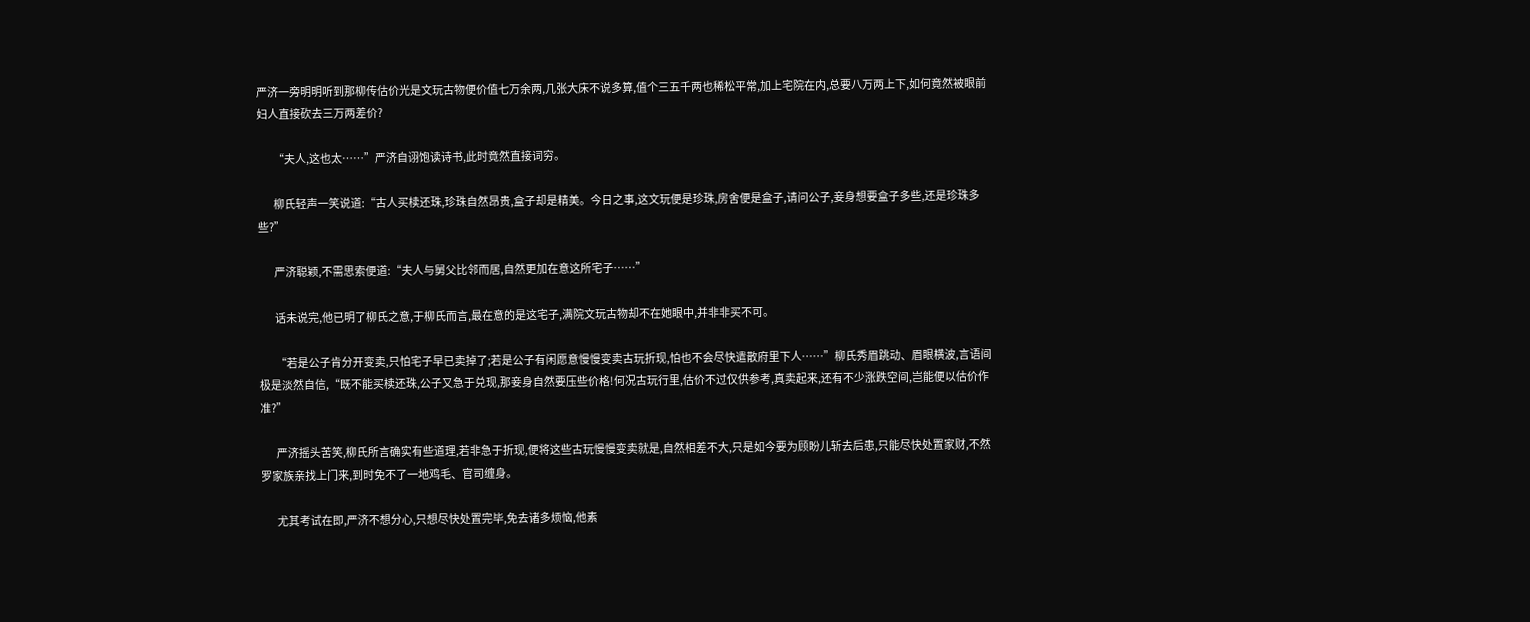严济一旁明明听到那柳传估价光是文玩古物便价值七万余两,几张大床不说多算,值个三五千两也稀松平常,加上宅院在内,总要八万两上下,如何竟然被眼前妇人直接砍去三万两差价?

        “夫人,这也太……”严济自诩饱读诗书,此时竟然直接词穷。

        柳氏轻声一笑说道:“古人买椟还珠,珍珠自然昂贵,盒子却是精美。今日之事,这文玩便是珍珠,房舍便是盒子,请问公子,妾身想要盒子多些,还是珍珠多些?”

        严济聪颖,不需思索便道:“夫人与舅父比邻而居,自然更加在意这所宅子……”

        话未说完,他已明了柳氏之意,于柳氏而言,最在意的是这宅子,满院文玩古物却不在她眼中,并非非买不可。

        “若是公子肯分开变卖,只怕宅子早已卖掉了;若是公子有闲愿意慢慢变卖古玩折现,怕也不会尽快遣散府里下人……”柳氏秀眉跳动、眉眼横波,言语间极是淡然自信,“既不能买椟还珠,公子又急于兑现,那妾身自然要压些价格!何况古玩行里,估价不过仅供参考,真卖起来,还有不少涨跌空间,岂能便以估价作准?”

        严济摇头苦笑,柳氏所言确实有些道理,若非急于折现,便将这些古玩慢慢变卖就是,自然相差不大,只是如今要为顾盼儿斩去后患,只能尽快处置家财,不然罗家族亲找上门来,到时免不了一地鸡毛、官司缠身。

        尤其考试在即,严济不想分心,只想尽快处置完毕,免去诸多烦恼,他素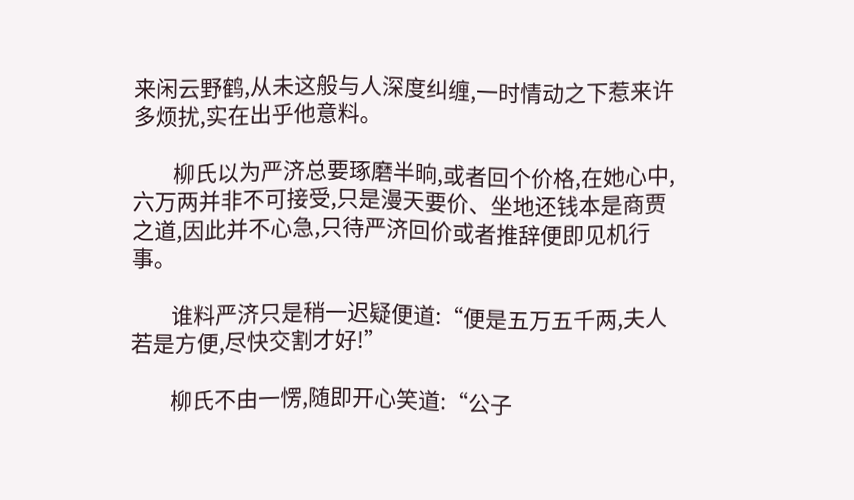来闲云野鹤,从未这般与人深度纠缠,一时情动之下惹来许多烦扰,实在出乎他意料。

        柳氏以为严济总要琢磨半晌,或者回个价格,在她心中,六万两并非不可接受,只是漫天要价、坐地还钱本是商贾之道,因此并不心急,只待严济回价或者推辞便即见机行事。

        谁料严济只是稍一迟疑便道:“便是五万五千两,夫人若是方便,尽快交割才好!”

        柳氏不由一愣,随即开心笑道:“公子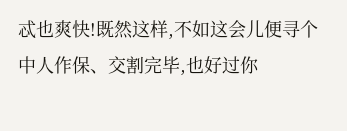忒也爽快!既然这样,不如这会儿便寻个中人作保、交割完毕,也好过你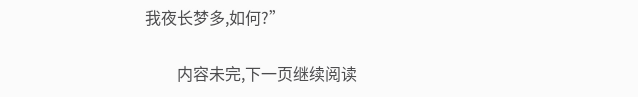我夜长梦多,如何?”

        内容未完,下一页继续阅读